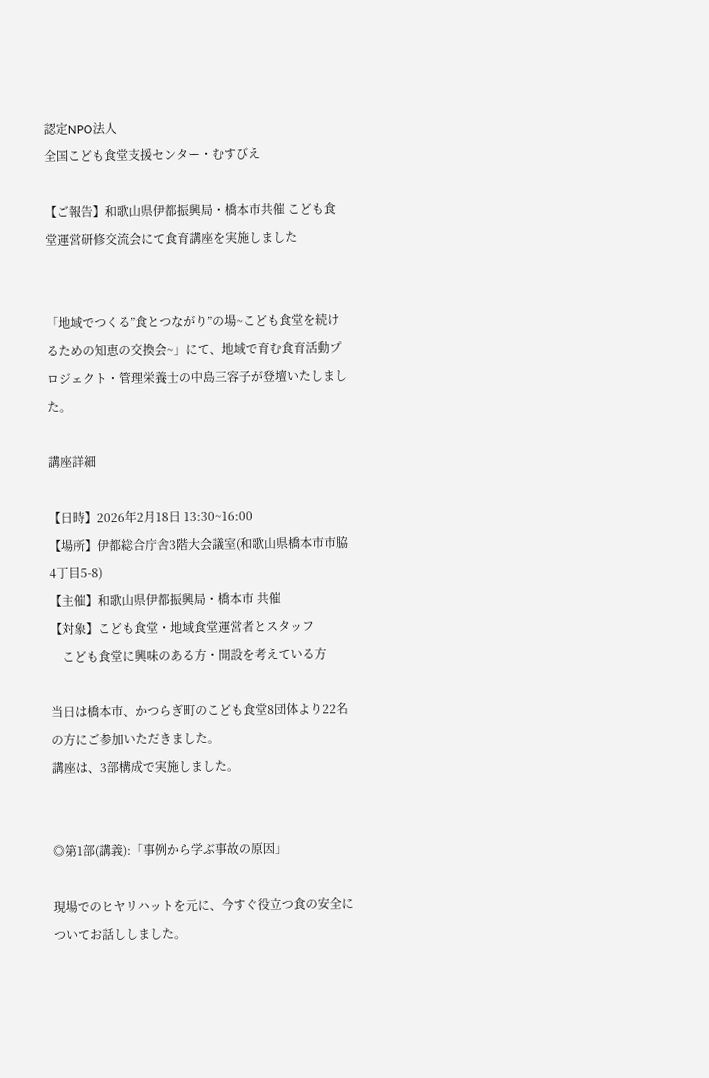認定NPO法人
全国こども食堂支援センター・むすびえ

【ご報告】和歌山県伊都振興局・橋本市共催 こども食堂運営研修交流会にて食育講座を実施しました


「地域でつくる”食とつながり”の場~こども食堂を続けるための知恵の交換会~」にて、地域で育む食育活動プロジェクト・管理栄養士の中島三容子が登壇いたしました。

講座詳細

【日時】2026年2月18日 13:30~16:00
【場所】伊都総合庁舎3階大会議室(和歌山県橋本市市脇4丁目5-8)
【主催】和歌山県伊都振興局・橋本市 共催
【対象】こども食堂・地域食堂運営者とスタッフ
    こども食堂に興味のある方・開設を考えている方

当日は橋本市、かつらぎ町のこども食堂8団体より22名の方にご参加いただきました。
講座は、3部構成で実施しました。


◎第1部(講義):「事例から学ぶ事故の原因」

現場でのヒヤリハットを元に、今すぐ役立つ食の安全についてお話ししました。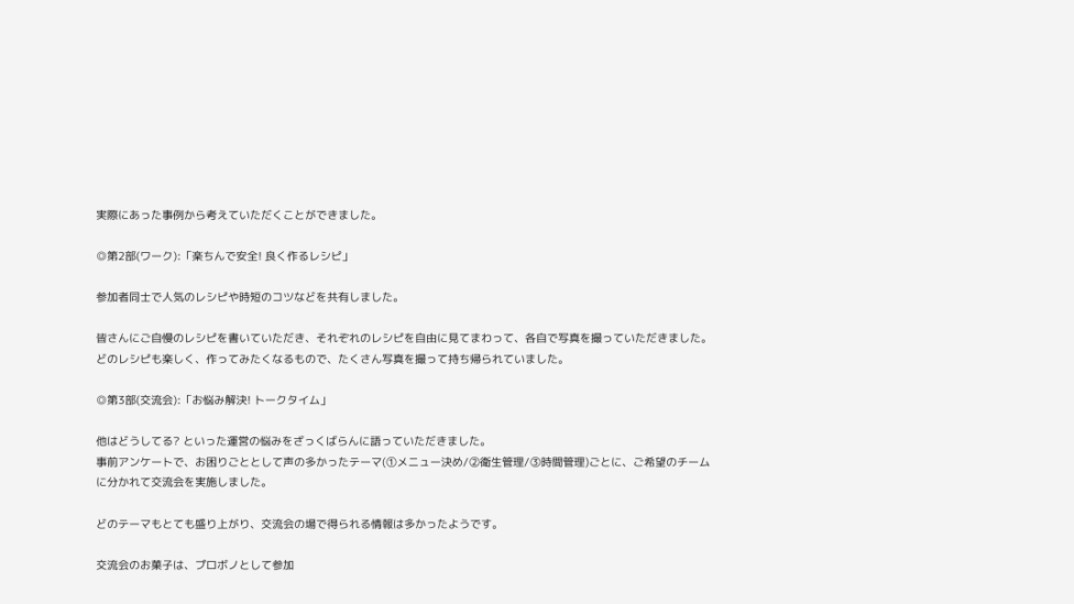実際にあった事例から考えていただくことができました。

◎第2部(ワーク):「楽ちんで安全! 良く作るレシピ」

参加者同士で人気のレシピや時短のコツなどを共有しました。

皆さんにご自慢のレシピを書いていただき、それぞれのレシピを自由に見てまわって、各自で写真を撮っていただきました。
どのレシピも楽しく、作ってみたくなるもので、たくさん写真を撮って持ち帰られていました。

◎第3部(交流会):「お悩み解決! トークタイム」

他はどうしてる? といった運営の悩みをざっくばらんに語っていただきました。
事前アンケートで、お困りごととして声の多かったテーマ(①メニュー決め/②衛生管理/③時間管理)ごとに、ご希望のチームに分かれて交流会を実施しました。

どのテーマもとても盛り上がり、交流会の場で得られる情報は多かったようです。

交流会のお菓子は、プロボノとして参加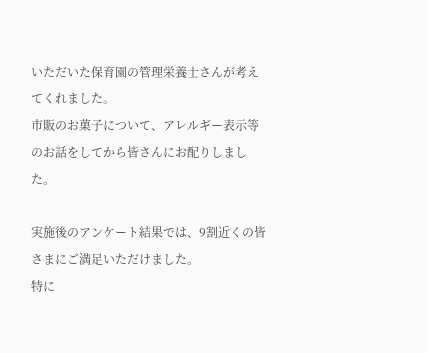いただいた保育園の管理栄養士さんが考えてくれました。
市販のお菓子について、アレルギー表示等のお話をしてから皆さんにお配りしました。

実施後のアンケート結果では、9割近くの皆さまにご満足いただけました。
特に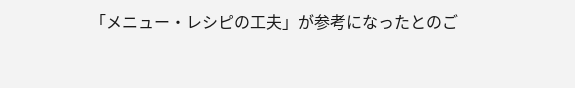「メニュー・レシピの工夫」が参考になったとのご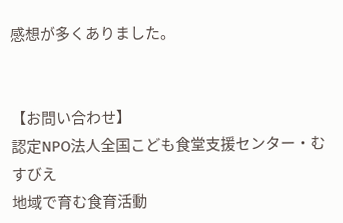感想が多くありました。


【お問い合わせ】
認定NPO法人全国こども食堂支援センター・むすびえ
地域で育む食育活動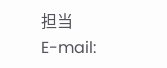担当
E-mail: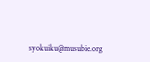syokuiku@musubie.org